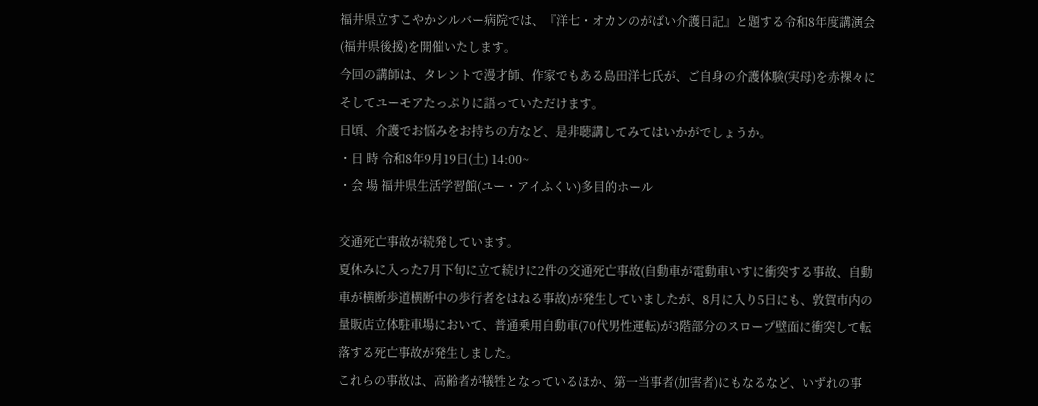福井県立すこやかシルバー病院では、『洋七・オカンのがばい介護日記』と題する令和8年度講演会(福井県後援)を開催いたします。
今回の講師は、タレントで漫才師、作家でもある島田洋七氏が、ご自身の介護体験(実母)を赤裸々にそしてユーモアたっぷりに語っていただけます。
日頃、介護でお悩みをお持ちの方など、是非聴講してみてはいかがでしょうか。
・日 時 令和8年9月19日(土) 14:00~
・会 場 福井県生活学習館(ユー・アイふくい)多目的ホール

交通死亡事故が続発しています。
夏休みに入った7月下旬に立て続けに2件の交通死亡事故(自動車が電動車いすに衝突する事故、自動車が横断歩道横断中の歩行者をはねる事故)が発生していましたが、8月に入り5日にも、敦賀市内の量販店立体駐車場において、普通乗用自動車(70代男性運転)が3階部分のスロープ壁面に衝突して転落する死亡事故が発生しました。
これらの事故は、高齢者が犠牲となっているほか、第一当事者(加害者)にもなるなど、いずれの事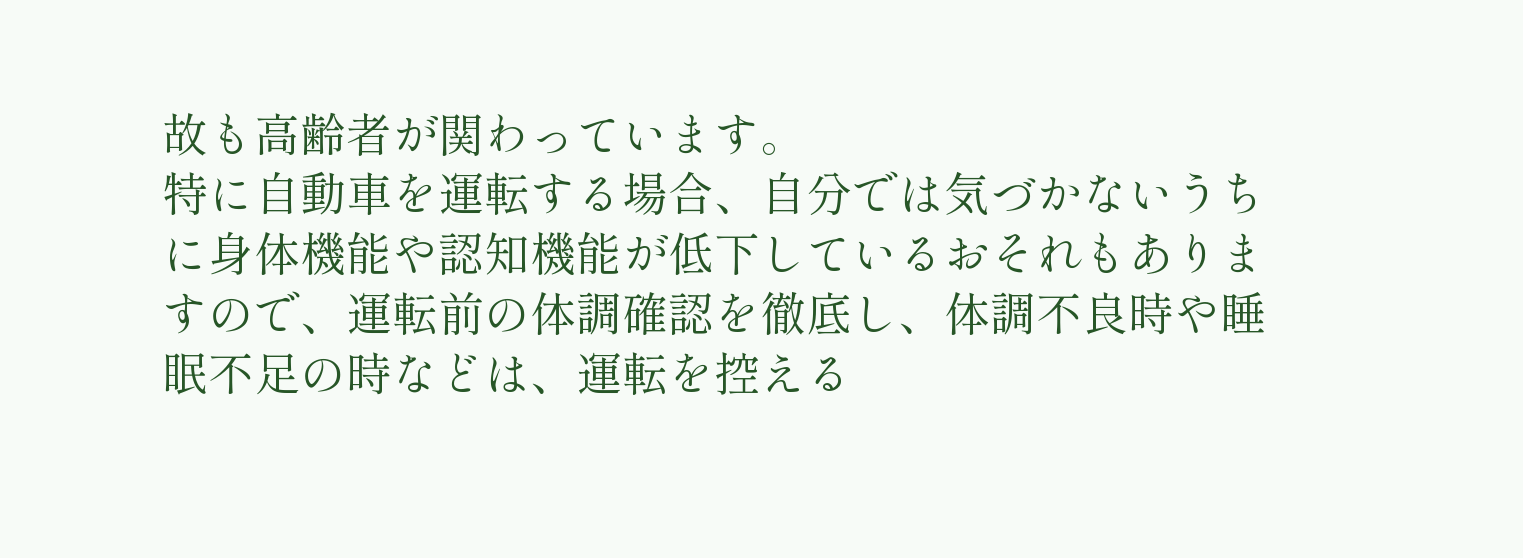故も高齢者が関わっています。
特に自動車を運転する場合、自分では気づかないうちに身体機能や認知機能が低下しているおそれもありますので、運転前の体調確認を徹底し、体調不良時や睡眠不足の時などは、運転を控える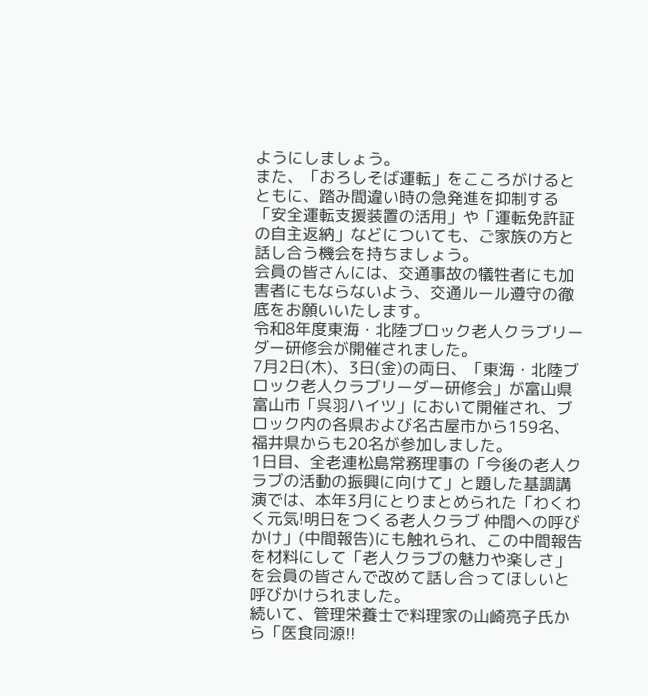ようにしましょう。
また、「おろしそば運転」をこころがけるとともに、踏み間違い時の急発進を抑制する「安全運転支援装置の活用」や「運転免許証の自主返納」などについても、ご家族の方と話し合う機会を持ちましょう。
会員の皆さんには、交通事故の犠牲者にも加害者にもならないよう、交通ルール遵守の徹底をお願いいたします。
令和8年度東海・北陸ブロック老人クラブリーダー研修会が開催されました。
7月2日(木)、3日(金)の両日、「東海・北陸ブロック老人クラブリーダー研修会」が富山県富山市「呉羽ハイツ」において開催され、ブロック内の各県および名古屋市から159名、福井県からも20名が参加しました。
1日目、全老連松島常務理事の「今後の老人クラブの活動の振興に向けて」と題した基調講演では、本年3月にとりまとめられた「わくわく元気!明日をつくる老人クラブ 仲間への呼びかけ」(中間報告)にも触れられ、この中間報告を材料にして「老人クラブの魅力や楽しさ」を会員の皆さんで改めて話し合ってほしいと呼びかけられました。
続いて、管理栄養士で料理家の山崎亮子氏から「医食同源!!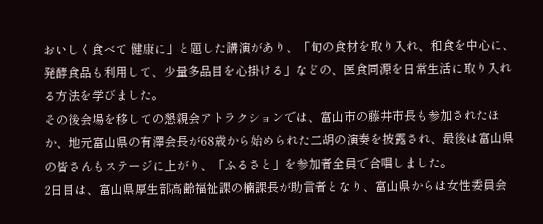おいしく食べて 健康に」と題した講演があり、「旬の食材を取り入れ、和食を中心に、発酵食品も利用して、少量多品目を心掛ける」などの、医食同源を日常生活に取り入れる方法を学びました。
その後会場を移しての懇親会アトラクションでは、富山市の藤井市長も参加されたほか、地元富山県の有澤会長が68歳から始められた二胡の演奏を披露され、最後は富山県の皆さんもステージに上がり、「ふるさと」を参加者全員で合唱しました。
2日目は、富山県厚生部高齢福祉課の楠課長が助言者となり、富山県からは女性委員会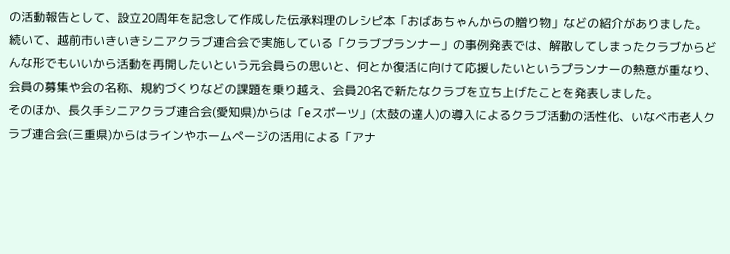の活動報告として、設立20周年を記念して作成した伝承料理のレシピ本「おばあちゃんからの贈り物」などの紹介がありました。
続いて、越前市いきいきシニアクラブ連合会で実施している「クラブプランナー」の事例発表では、解散してしまったクラブからどんな形でもいいから活動を再開したいという元会員らの思いと、何とか復活に向けて応援したいというプランナーの熱意が重なり、会員の募集や会の名称、規約づくりなどの課題を乗り越え、会員20名で新たなクラブを立ち上げたことを発表しました。
そのほか、長久手シニアクラブ連合会(愛知県)からは「eスポーツ」(太鼓の達人)の導入によるクラブ活動の活性化、いなべ市老人クラブ連合会(三重県)からはラインやホームページの活用による「アナ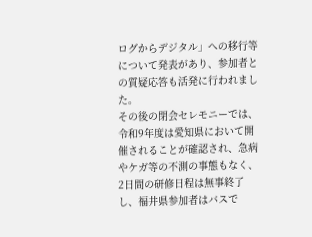ログからデジタル」への移行等について発表があり、参加者との質疑応答も活発に行われました。
その後の閉会セレモニーでは、令和9年度は愛知県において開催されることが確認され、急病やケガ等の不測の事態もなく、2日間の研修日程は無事終了し、福井県参加者はバスで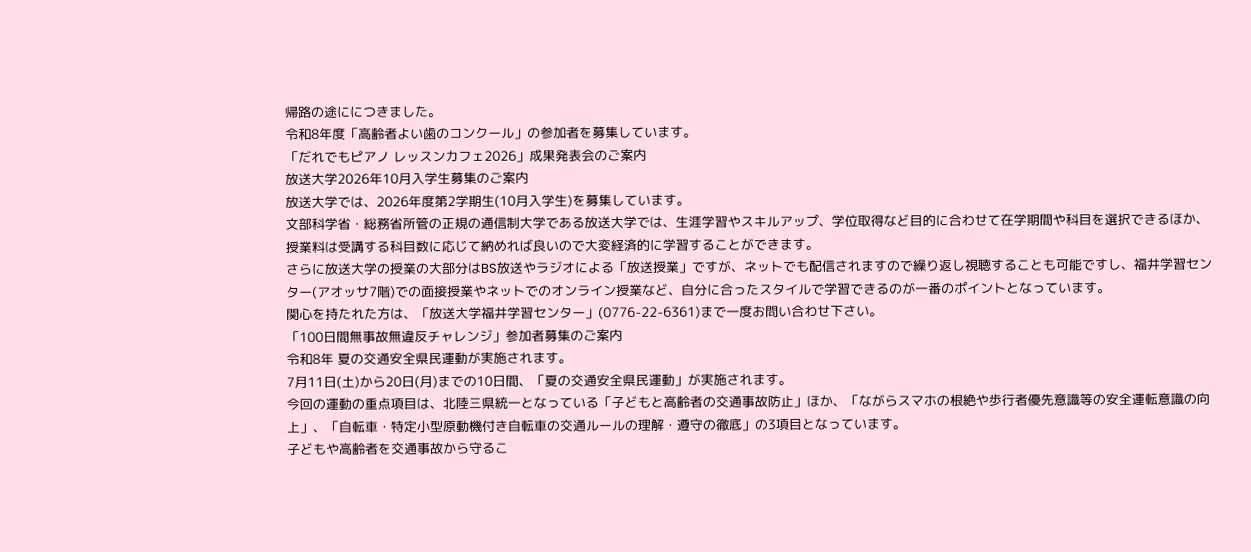帰路の途ににつきました。
令和8年度「高齢者よい歯のコンクール」の参加者を募集しています。
「だれでもピアノ レッスンカフェ2026」成果発表会のご案内
放送大学2026年10月入学生募集のご案内
放送大学では、2026年度第2学期生(10月入学生)を募集しています。
文部科学省・総務省所管の正規の通信制大学である放送大学では、生涯学習やスキルアップ、学位取得など目的に合わせて在学期間や科目を選択できるほか、授業料は受講する科目数に応じて納めれば良いので大変経済的に学習することができます。
さらに放送大学の授業の大部分はBS放送やラジオによる「放送授業」ですが、ネットでも配信されますので繰り返し視聴することも可能ですし、福井学習センター(アオッサ7階)での面接授業やネットでのオンライン授業など、自分に合ったスタイルで学習できるのが一番のポイントとなっています。
関心を持たれた方は、「放送大学福井学習センター」(0776-22-6361)まで一度お問い合わせ下さい。
「100日間無事故無違反チャレンジ」参加者募集のご案内
令和8年 夏の交通安全県民運動が実施されます。
7月11日(土)から20日(月)までの10日間、「夏の交通安全県民運動」が実施されます。
今回の運動の重点項目は、北陸三県統一となっている「子どもと高齢者の交通事故防止」ほか、「ながらスマホの根絶や歩行者優先意識等の安全運転意識の向上」、「自転車・特定小型原動機付き自転車の交通ルールの理解・遵守の徹底」の3項目となっています。
子どもや高齢者を交通事故から守るこ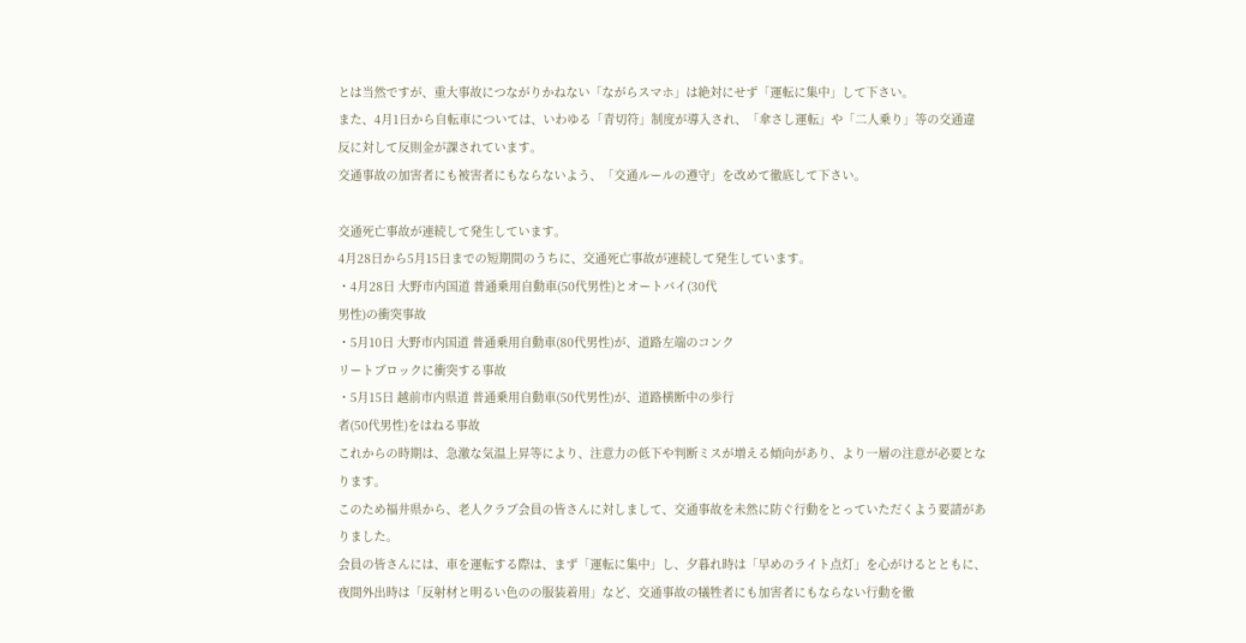とは当然ですが、重大事故につながりかねない「ながらスマホ」は絶対にせず「運転に集中」して下さい。
また、4月1日から自転車については、いわゆる「青切符」制度が導入され、「傘さし運転」や「二人乗り」等の交通違反に対して反則金が課されています。
交通事故の加害者にも被害者にもならないよう、「交通ルールの遵守」を改めて徹底して下さい。

交通死亡事故が連続して発生しています。
4月28日から5月15日までの短期間のうちに、交通死亡事故が連続して発生しています。
・4月28日 大野市内国道 普通乗用自動車(50代男性)とオートバイ(30代
男性)の衝突事故
・5月10日 大野市内国道 普通乗用自動車(80代男性)が、道路左端のコンク
リートブロックに衝突する事故
・5月15日 越前市内県道 普通乗用自動車(50代男性)が、道路横断中の歩行
者(50代男性)をはねる事故
これからの時期は、急激な気温上昇等により、注意力の低下や判断ミスが増える傾向があり、より一層の注意が必要となります。
このため福井県から、老人クラブ会員の皆さんに対しまして、交通事故を未然に防ぐ行動をとっていただくよう要請がありました。
会員の皆さんには、車を運転する際は、まず「運転に集中」し、夕暮れ時は「早めのライト点灯」を心がけるとともに、夜間外出時は「反射材と明るい色のの服装着用」など、交通事故の犠牲者にも加害者にもならない行動を徹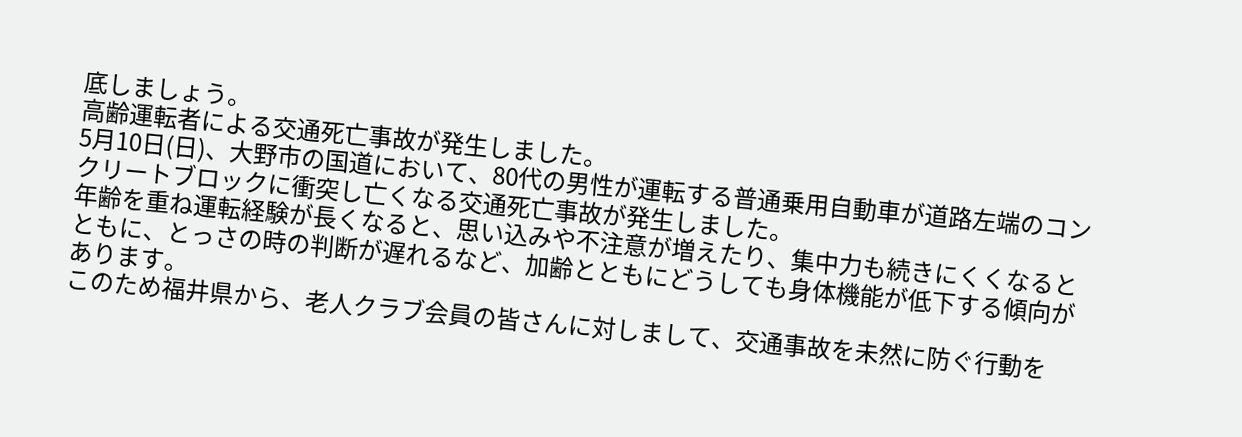底しましょう。
高齢運転者による交通死亡事故が発生しました。
5月10日(日)、大野市の国道において、80代の男性が運転する普通乗用自動車が道路左端のコンクリートブロックに衝突し亡くなる交通死亡事故が発生しました。
年齢を重ね運転経験が長くなると、思い込みや不注意が増えたり、集中力も続きにくくなるとともに、とっさの時の判断が遅れるなど、加齢とともにどうしても身体機能が低下する傾向があります。
このため福井県から、老人クラブ会員の皆さんに対しまして、交通事故を未然に防ぐ行動を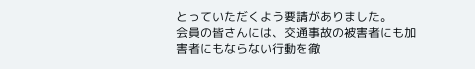とっていただくよう要請がありました。
会員の皆さんには、交通事故の被害者にも加害者にもならない行動を徹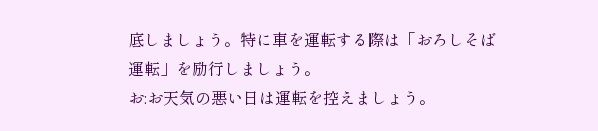底しましょう。特に車を運転する際は「おろしそば運転」を励行しましょう。
お:お天気の悪い日は運転を控えましょう。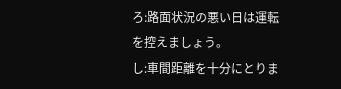ろ:路面状況の悪い日は運転を控えましょう。
し:車間距離を十分にとりま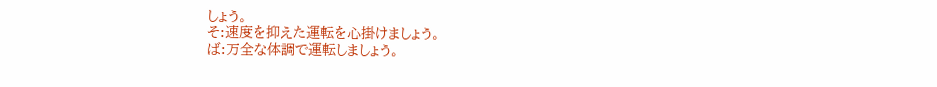しょう。
そ:速度を抑えた運転を心掛けましょう。
ば:万全な体調で運転しましょう。